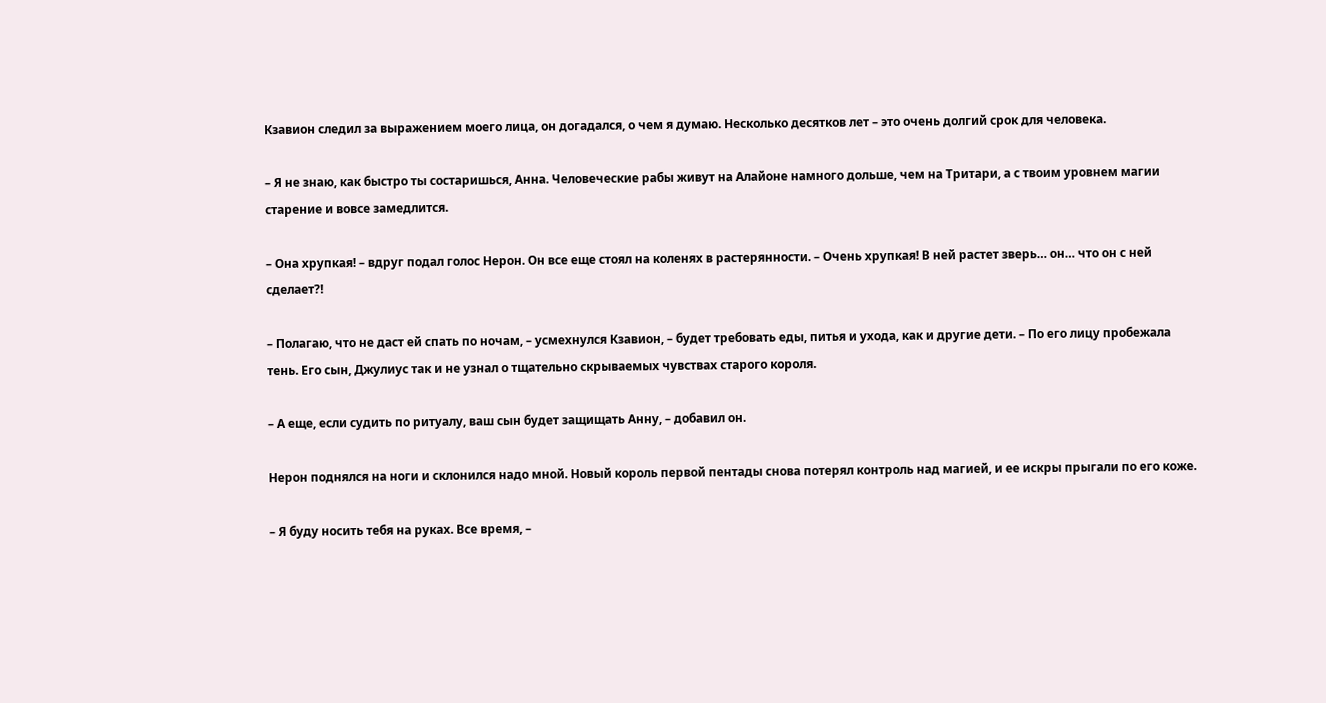Кзавион следил за выражением моего лица, он догадался, о чем я думаю. Несколько десятков лет – это очень долгий срок для человека.

– Я не знаю, как быстро ты состаришься, Анна. Человеческие рабы живут на Алайоне намного дольше, чем на Тритари, а с твоим уровнем магии старение и вовсе замедлится.

– Она хрупкая! – вдруг подал голос Нерон. Он все еще стоял на коленях в растерянности. – Очень хрупкая! В ней растет зверь… он… что он с ней сделает?!

– Полагаю, что не даст ей спать по ночам, – усмехнулся Кзавион, – будет требовать еды, питья и ухода, как и другие дети. – По его лицу пробежала тень. Его сын, Джулиус так и не узнал о тщательно скрываемых чувствах старого короля.

– А еще, если судить по ритуалу, ваш сын будет защищать Анну, – добавил он.

Нерон поднялся на ноги и склонился надо мной. Новый король первой пентады снова потерял контроль над магией, и ее искры прыгали по его коже.

– Я буду носить тебя на руках. Все время, –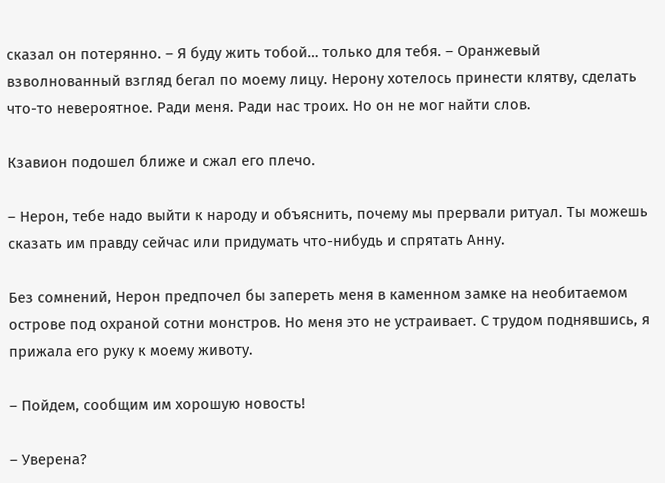сказал он потерянно. – Я буду жить тобой… только для тебя. – Оранжевый взволнованный взгляд бегал по моему лицу. Нерону хотелось принести клятву, сделать что-то невероятное. Ради меня. Ради нас троих. Но он не мог найти слов.

Кзавион подошел ближе и сжал его плечо.

– Нерон, тебе надо выйти к народу и объяснить, почему мы прервали ритуал. Ты можешь сказать им правду сейчас или придумать что-нибудь и спрятать Анну.

Без сомнений, Нерон предпочел бы запереть меня в каменном замке на необитаемом острове под охраной сотни монстров. Но меня это не устраивает. С трудом поднявшись, я прижала его руку к моему животу.

– Пойдем, сообщим им хорошую новость!

– Уверена?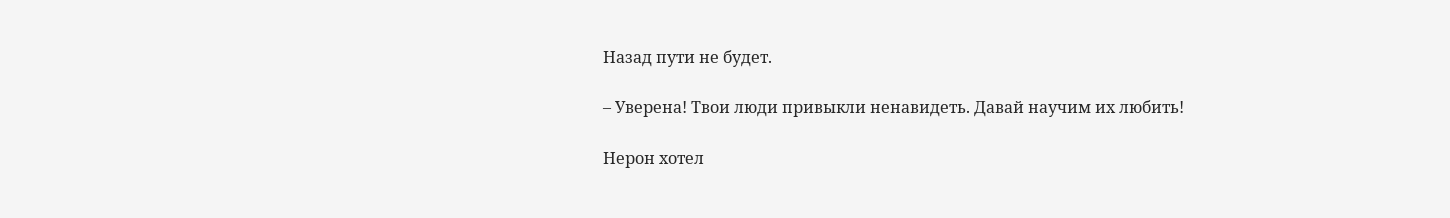Назад пути не будет.

– Уверена! Твои люди привыкли ненавидеть. Давай научим их любить!

Нерон хотел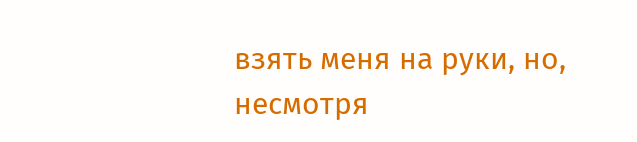взять меня на руки, но, несмотря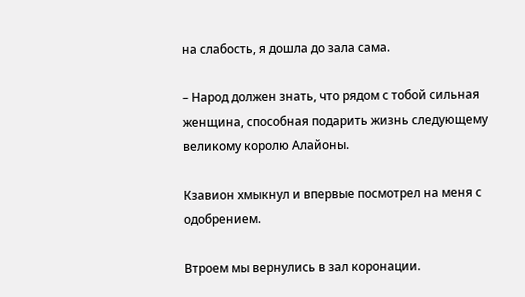на слабость, я дошла до зала сама.

– Народ должен знать, что рядом с тобой сильная женщина, способная подарить жизнь следующему великому королю Алайоны.

Кзавион хмыкнул и впервые посмотрел на меня с одобрением.

Втроем мы вернулись в зал коронации.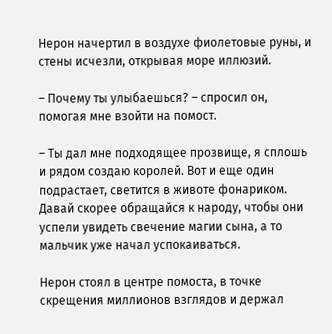Нерон начертил в воздухе фиолетовые руны, и стены исчезли, открывая море иллюзий.

– Почему ты улыбаешься? – спросил он, помогая мне взойти на помост.

– Ты дал мне подходящее прозвище, я сплошь и рядом создаю королей. Вот и еще один подрастает, светится в животе фонариком. Давай скорее обращайся к народу, чтобы они успели увидеть свечение магии сына, а то мальчик уже начал успокаиваться.

Нерон стоял в центре помоста, в точке скрещения миллионов взглядов и держал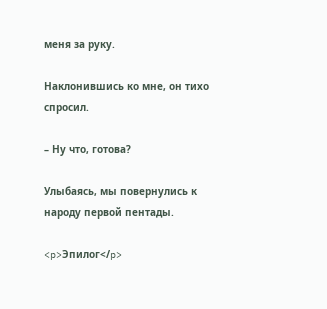меня за руку.

Наклонившись ко мне, он тихо спросил.

– Ну что, готова?

Улыбаясь, мы повернулись к народу первой пентады.

<p>Эпилог</p>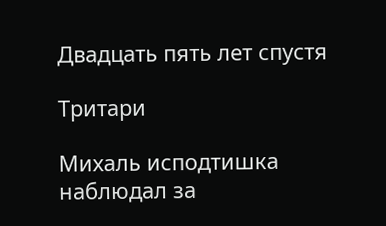Двадцать пять лет спустя

Тритари

Михаль исподтишка наблюдал за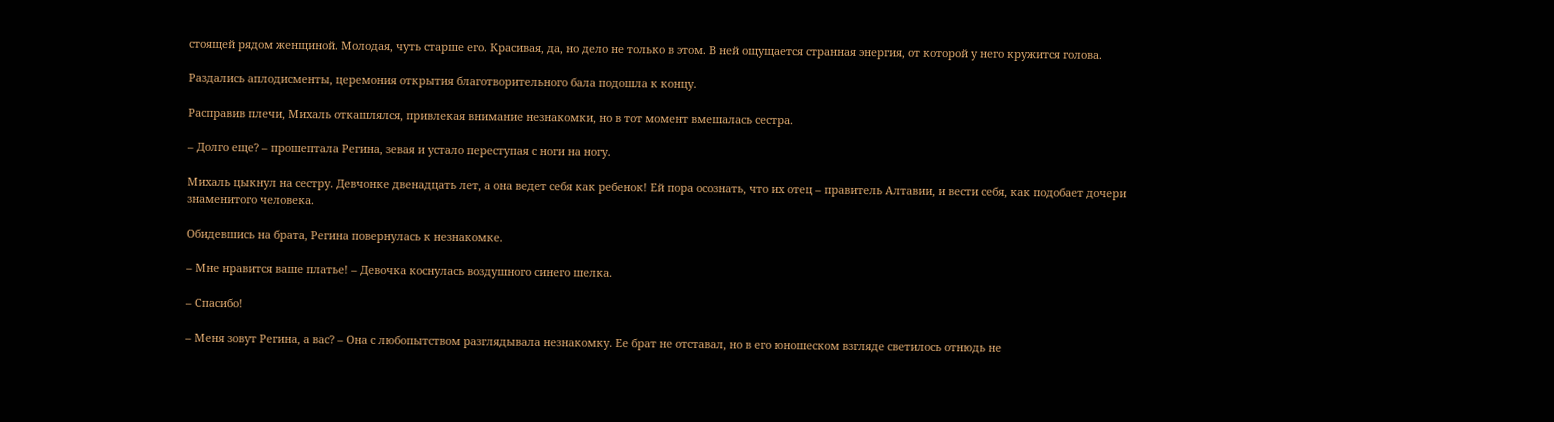стоящей рядом женщиной. Молодая, чуть старше его. Красивая, да, но дело не только в этом. В ней ощущается странная энергия, от которой у него кружится голова.

Раздались аплодисменты, церемония открытия благотворительного бала подошла к концу.

Расправив плечи, Михаль откашлялся, привлекая внимание незнакомки, но в тот момент вмешалась сестра.

– Долго еще? – прошептала Регина, зевая и устало переступая с ноги на ногу.

Михаль цыкнул на сестру. Девчонке двенадцать лет, а она ведет себя как ребенок! Ей пора осознать, что их отец – правитель Алтавии, и вести себя, как подобает дочери знаменитого человека.

Обидевшись на брата, Регина повернулась к незнакомке.

– Мне нравится ваше платье! – Девочка коснулась воздушного синего шелка.

– Спасибо!

– Меня зовут Регина, а вас? – Она с любопытством разглядывала незнакомку. Ее брат не отставал, но в его юношеском взгляде светилось отнюдь не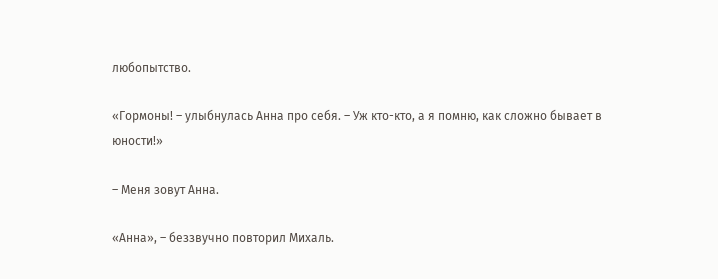любопытство.

«Гормоны! – улыбнулась Анна про себя. – Уж кто-кто, а я помню, как сложно бывает в юности!»

– Меня зовут Анна.

«Анна», – беззвучно повторил Михаль.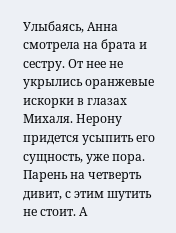Улыбаясь, Анна смотрела на брата и сестру. От нее не укрылись оранжевые искорки в глазах Михаля. Нерону придется усыпить его сущность, уже пора. Парень на четверть дивит, с этим шутить не стоит. А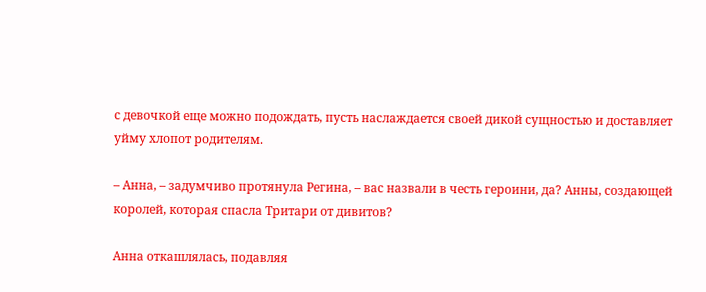с девочкой еще можно подождать, пусть наслаждается своей дикой сущностью и доставляет уйму хлопот родителям.

– Анна, – задумчиво протянула Регина, – вас назвали в честь героини, да? Анны, создающей королей, которая спасла Тритари от дивитов?

Анна откашлялась, подавляя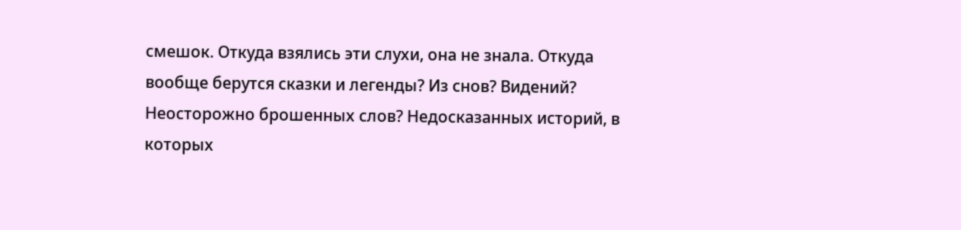смешок. Откуда взялись эти слухи, она не знала. Откуда вообще берутся сказки и легенды? Из снов? Видений? Неосторожно брошенных слов? Недосказанных историй, в которых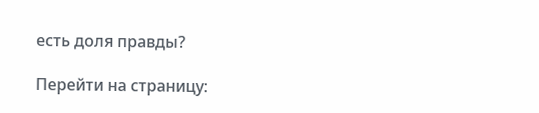есть доля правды?

Перейти на страницу: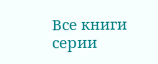Все книги серии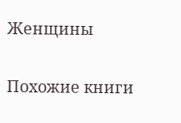Женщины

Похожие книги